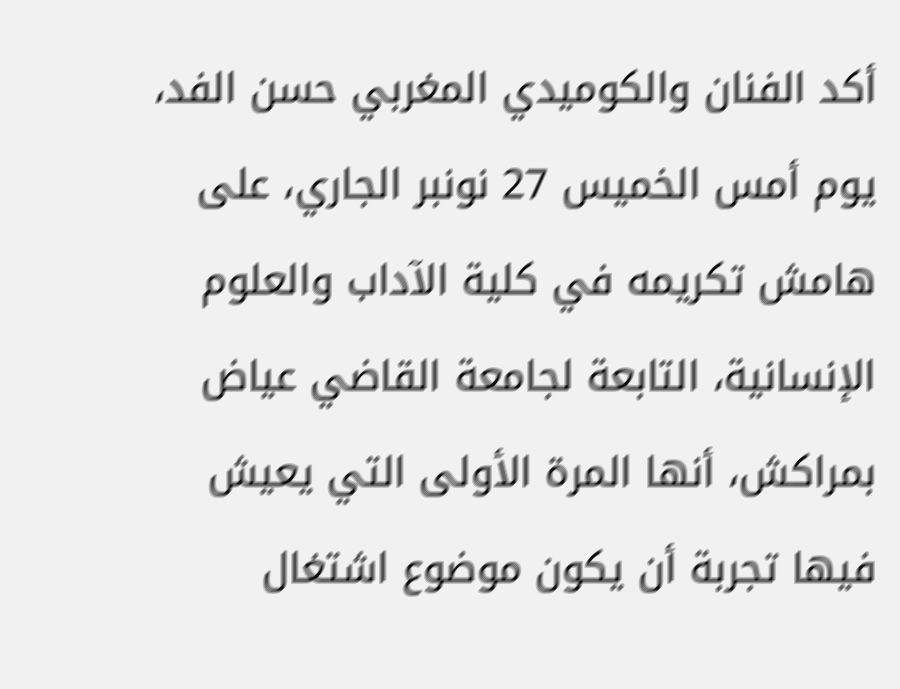أكد الفنان والكوميدي المغربي حسن الفد، يوم أمس الخميس 27 نونبر الجاري، على هامش تكريمه في كلية الآداب والعلوم الإنسانية، التابعة لجامعة القاضي عياض بمراكش، أنها المرة الأولى التي يعيش فيها تجربة أن يكون موضوع اشتغال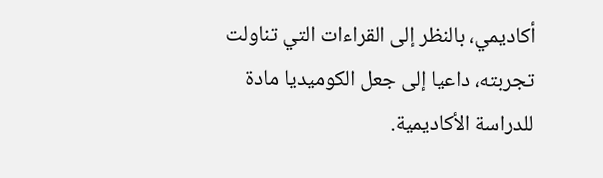أكاديمي، بالنظر إلى القراءات التي تناولت تجربته، داعيا إلى جعل الكوميديا مادة للدراسة الأكاديمية.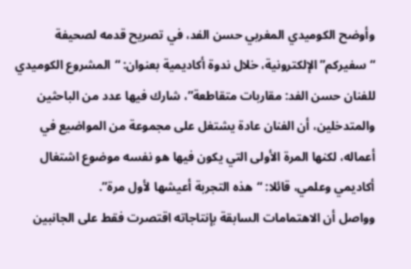وأوضح الكوميدي المغربي حسن الفد، في تصريح قدمه لصحيفة “سفيركم” الإلكترونية، خلال ندوة أكاديمية بعنوان: “المشروع الكوميدي للفنان حسن الفد: مقاربات متقاطعة”، شارك فيها عدد من الباحثين والمتدخلين، أن الفنان عادة يشتغل على مجموعة من المواضيع في أعماله، لكنها المرة الأولى التي يكون فيها هو نفسه موضوع اشتغال أكاديمي وعلمي، قائلا: “هذه التجربة أعيشها لأول مرة”.
وواصل أن الاهتمامات السابقة بإنتاجاته اقتصرت فقط على الجانبين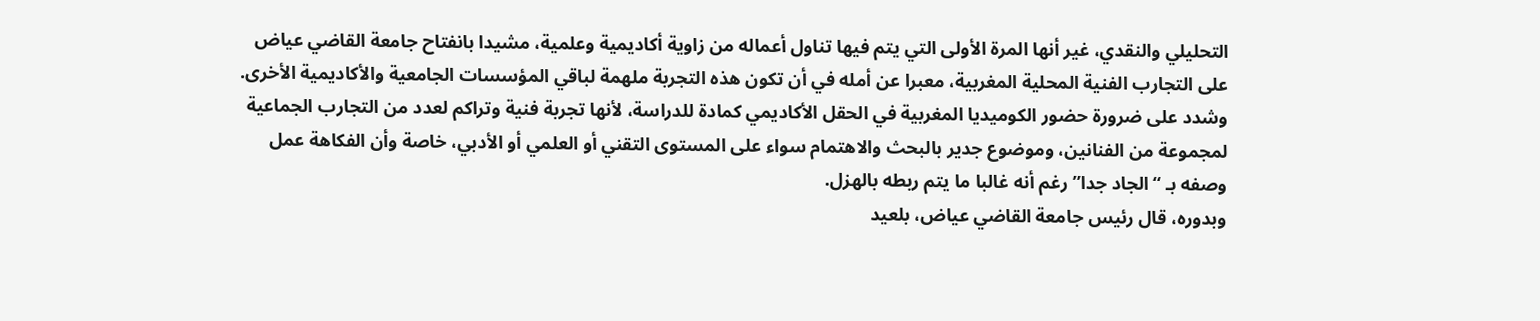التحليلي والنقدي، غير أنها المرة الأولى التي يتم فيها تناول أعماله من زاوية أكاديمية وعلمية، مشيدا بانفتاح جامعة القاضي عياض على التجارب الفنية المحلية المغربية، معبرا عن أمله في أن تكون هذه التجربة ملهمة لباقي المؤسسات الجامعية والأكاديمية الأخرى.
وشدد على ضرورة حضور الكوميديا المغربية في الحقل الأكاديمي كمادة للدراسة، لأنها تجربة فنية وتراكم لعدد من التجارب الجماعية لمجموعة من الفنانين، وموضوع جدير بالبحث والاهتمام سواء على المستوى التقني أو العلمي أو الأدبي، خاصة وأن الفكاهة عمل وصفه بـ “الجاد جدا” رغم أنه غالبا ما يتم ربطه بالهزل.
وبدوره، قال رئيس جامعة القاضي عياض، بلعيد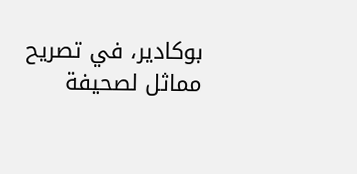بوكادير، في تصريح مماثل لصحيفة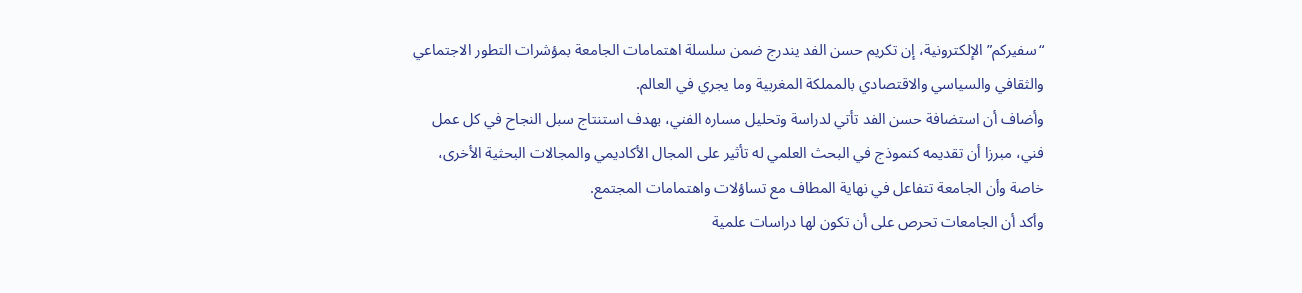“سفيركم” الإلكترونية، إن تكريم حسن الفد يندرج ضمن سلسلة اهتمامات الجامعة بمؤشرات التطور الاجتماعي والثقافي والسياسي والاقتصادي بالمملكة المغربية وما يجري في العالم.
وأضاف أن استضافة حسن الفد تأتي لدراسة وتحليل مساره الفني، بهدف استنتاج سبل النجاح في كل عمل فني، مبرزا أن تقديمه كنموذج في البحث العلمي له تأثير على المجال الأكاديمي والمجالات البحثية الأخرى، خاصة وأن الجامعة تتفاعل في نهاية المطاف مع تساؤلات واهتمامات المجتمع.
وأكد أن الجامعات تحرص على أن تكون لها دراسات علمية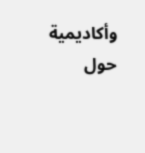وأكاديمية حول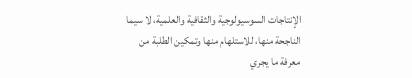الإنتاجات السوسيولوجية والثقافية والعلمية، لا سيما الناجحة منها، للاستلهام منها وتمكين الطلبة من معرفة ما يجري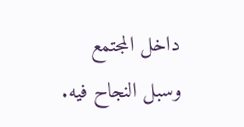داخل المجتمع وسبل النجاح فيه.